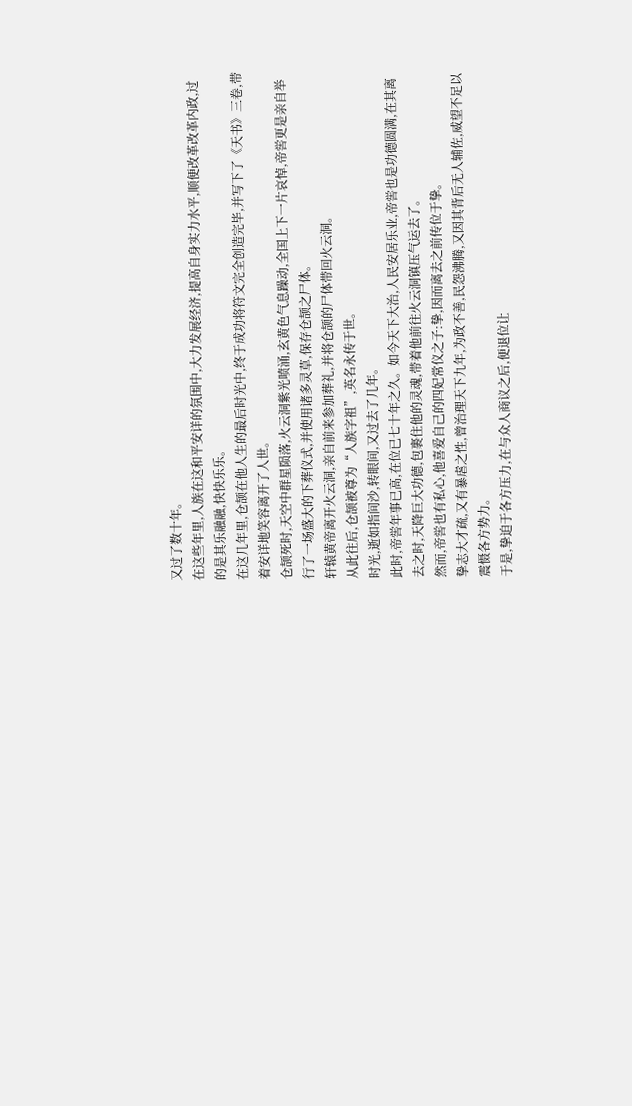又过了数十年。
在这些年里,人族在这和平安详的氛围中,大力发展经济,提高自身实力水平,顺便改革改革内政,过的是其乐融融,快快乐乐。
在这几年里,仓颉在他人生的最后时光中,终于成功将符文完全创造完毕,并写下了《天书》三卷,带着安详地笑容离开了人世。
仓颉死时,天空中群星陨落,火云洞紫光喷涌,玄黄色气息躁动,全国上下一片哀悼,帝喾更是亲自举行了一场盛大的下葬仪式,并使用诸多灵草,保存仓颉之尸体。
轩辕黄帝离开火云洞,亲自前来参加葬礼,并将仓颉的尸体带回火云洞。
从此往后,仓颉被尊为“人族字祖”,英名永传于世。
时光,逝如指间沙,转眼间,又过去了几年。
此时,帝喾年事已高,在位已七十年之久。如今天下大治,人民安居乐业,帝喾也是功德圆满,在其离去之时,天降巨大功德,包裹住他的灵魂,带着他前往火云洞镇压气运去了。
然而,帝喾也有私心,他喜爱自己的四妃常仪之子:挚,因而离去之前传位于挚。
挚志大才疏,又有暴虐之性,曾治理天下九年,为政不善,民怨沸腾,又因其背后无人辅佐,威望不足以震慑各方势力。
于是,挚迫于各方压力,在与众人商议之后,便退位让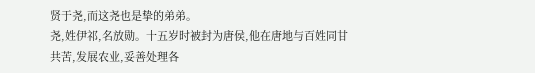贤于尧,而这尧也是挚的弟弟。
尧,姓伊祁,名放勋。十五岁时被封为唐侯,他在唐地与百姓同甘共苦,发展农业,妥善处理各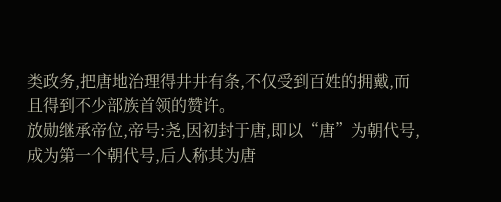类政务,把唐地治理得井井有条,不仅受到百姓的拥戴,而且得到不少部族首领的赞许。
放勋继承帝位,帝号:尧,因初封于唐,即以“唐”为朝代号,成为第一个朝代号,后人称其为唐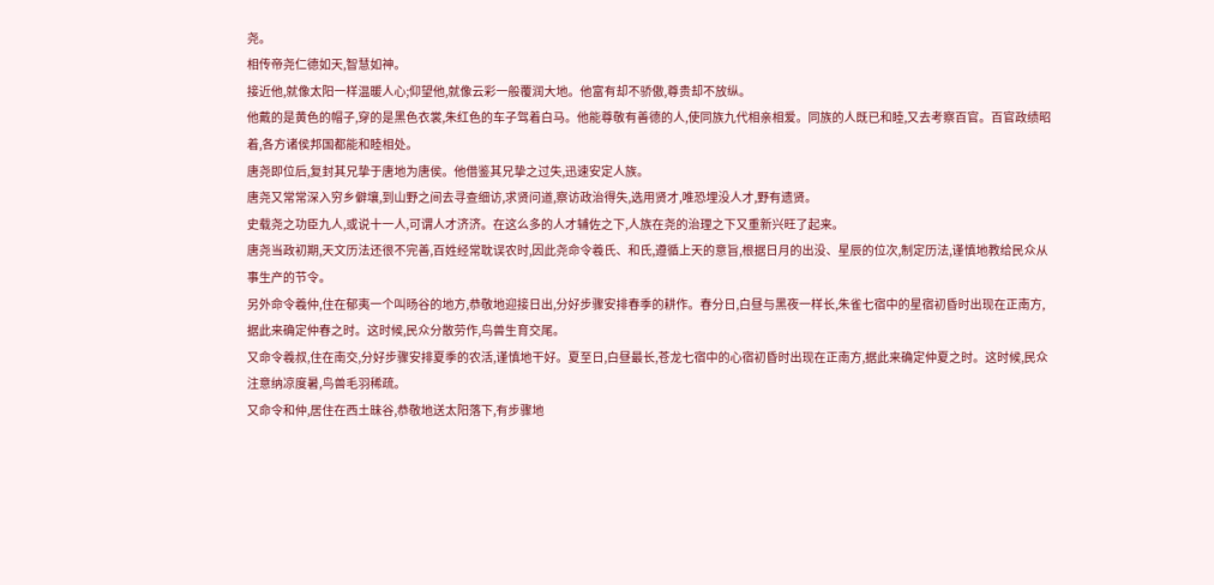尧。
相传帝尧仁德如天,智慧如神。
接近他,就像太阳一样温暖人心;仰望他,就像云彩一般覆润大地。他富有却不骄傲,尊贵却不放纵。
他戴的是黄色的帽子,穿的是黑色衣裳,朱红色的车子驾着白马。他能尊敬有善德的人,使同族九代相亲相爱。同族的人既已和睦,又去考察百官。百官政绩昭着,各方诸侯邦国都能和睦相处。
唐尧即位后,复封其兄挚于唐地为唐侯。他借鉴其兄挚之过失,迅速安定人族。
唐尧又常常深入穷乡僻壤,到山野之间去寻查细访,求贤问道,察访政治得失,选用贤才,唯恐埋没人才,野有遗贤。
史载尧之功臣九人,或说十一人,可谓人才济济。在这么多的人才辅佐之下,人族在尧的治理之下又重新兴旺了起来。
唐尧当政初期,天文历法还很不完善,百姓经常耽误农时,因此尧命令羲氏、和氏,遵循上天的意旨,根据日月的出没、星辰的位次,制定历法,谨慎地教给民众从事生产的节令。
另外命令羲仲,住在郁夷一个叫旸谷的地方,恭敬地迎接日出,分好步骤安排春季的耕作。春分日,白昼与黑夜一样长,朱雀七宿中的星宿初昏时出现在正南方,据此来确定仲春之时。这时候,民众分散劳作,鸟兽生育交尾。
又命令羲叔,住在南交,分好步骤安排夏季的农活,谨慎地干好。夏至日,白昼最长,苍龙七宿中的心宿初昏时出现在正南方,据此来确定仲夏之时。这时候,民众注意纳凉度暑,鸟兽毛羽稀疏。
又命令和仲,居住在西土昧谷,恭敬地送太阳落下,有步骤地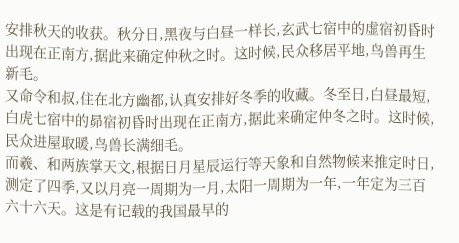安排秋天的收获。秋分日,黑夜与白昼一样长,玄武七宿中的虚宿初昏时出现在正南方,据此来确定仲秋之时。这时候,民众移居平地,鸟兽再生新毛。
又命令和叔,住在北方幽都,认真安排好冬季的收藏。冬至日,白昼最短,白虎七宿中的昴宿初昏时出现在正南方,据此来确定仲冬之时。这时候,民众进屋取暖,鸟兽长满细毛。
而羲、和两族掌天文,根据日月星辰运行等天象和自然物候来推定时日,测定了四季,又以月亮一周期为一月,太阳一周期为一年,一年定为三百六十六天。这是有记载的我国最早的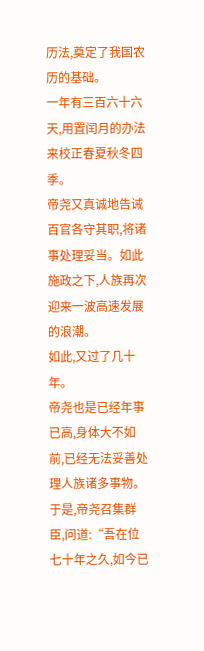历法,奠定了我国农历的基础。
一年有三百六十六天,用置闰月的办法来校正春夏秋冬四季。
帝尧又真诚地告诫百官各守其职,将诸事处理妥当。如此施政之下,人族再次迎来一波高速发展的浪潮。
如此,又过了几十年。
帝尧也是已经年事已高,身体大不如前,已经无法妥善处理人族诸多事物。
于是,帝尧召集群臣,问道:“吾在位七十年之久,如今已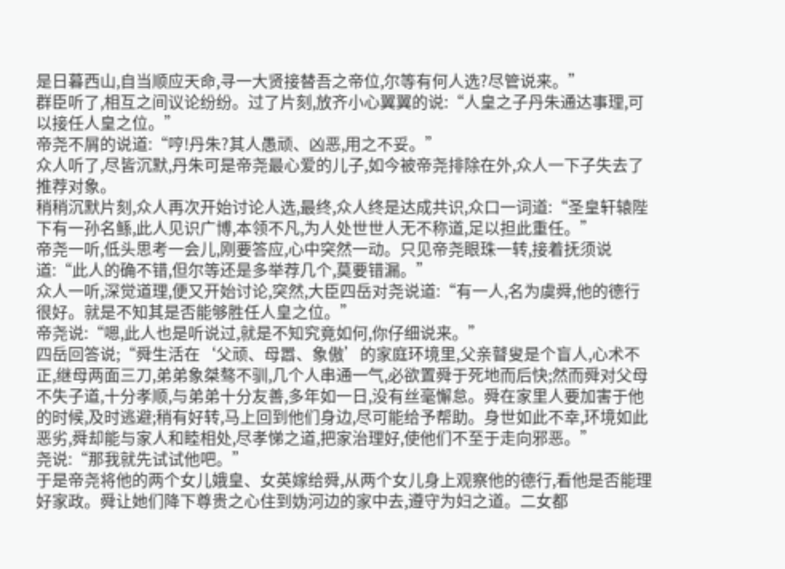是日暮西山,自当顺应天命,寻一大贤接替吾之帝位,尔等有何人选?尽管说来。”
群臣听了,相互之间议论纷纷。过了片刻,放齐小心翼翼的说:“人皇之子丹朱通达事理,可以接任人皇之位。”
帝尧不屑的说道:“哼!丹朱?其人愚顽、凶恶,用之不妥。”
众人听了,尽皆沉默,丹朱可是帝尧最心爱的儿子,如今被帝尧排除在外,众人一下子失去了推荐对象。
稍稍沉默片刻,众人再次开始讨论人选,最终,众人终是达成共识,众口一词道:“圣皇轩辕陛下有一孙名鲧,此人见识广博,本领不凡,为人处世世人无不称道,足以担此重任。”
帝尧一听,低头思考一会儿,刚要答应,心中突然一动。只见帝尧眼珠一转,接着抚须说道:“此人的确不错,但尔等还是多举荐几个,莫要错漏。”
众人一听,深觉道理,便又开始讨论,突然,大臣四岳对尧说道:“有一人,名为虞舜,他的德行很好。就是不知其是否能够胜任人皇之位。”
帝尧说:“嗯,此人也是听说过,就是不知究竟如何,你仔细说来。”
四岳回答说;“舜生活在‘父顽、母嚣、象傲’的家庭环境里,父亲瞽叟是个盲人,心术不正,继母两面三刀,弟弟象桀骜不驯,几个人串通一气,必欲置舜于死地而后快;然而舜对父母不失子道,十分孝顺,与弟弟十分友善,多年如一日,没有丝毫懈怠。舜在家里人要加害于他的时候,及时逃避;稍有好转,马上回到他们身边,尽可能给予帮助。身世如此不幸,环境如此恶劣,舜却能与家人和睦相处,尽孝悌之道,把家治理好,使他们不至于走向邪恶。”
尧说:“那我就先试试他吧。”
于是帝尧将他的两个女儿娥皇、女英嫁给舜,从两个女儿身上观察他的德行,看他是否能理好家政。舜让她们降下尊贵之心住到妫河边的家中去,遵守为妇之道。二女都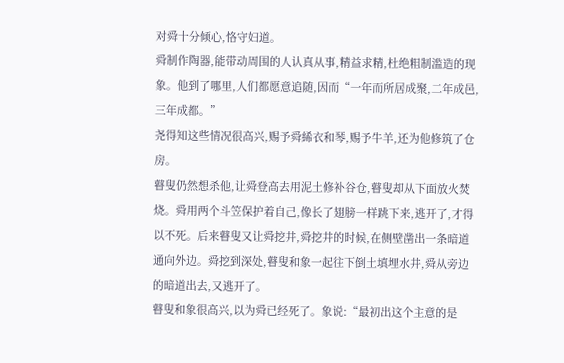对舜十分倾心,恪守妇道。
舜制作陶器,能带动周围的人认真从事,精益求精,杜绝粗制滥造的现象。他到了哪里,人们都愿意追随,因而“一年而所居成聚,二年成邑,三年成都。”
尧得知这些情况很高兴,赐予舜絺衣和琴,赐予牛羊,还为他修筑了仓房。
瞽叟仍然想杀他,让舜登高去用泥土修补谷仓,瞽叟却从下面放火焚烧。舜用两个斗笠保护着自己,像长了翅膀一样跳下来,逃开了,才得以不死。后来瞽叟又让舜挖井,舜挖井的时候,在侧壁凿出一条暗道通向外边。舜挖到深处,瞽叟和象一起往下倒土填埋水井,舜从旁边的暗道出去,又逃开了。
瞽叟和象很高兴,以为舜已经死了。象说:“最初出这个主意的是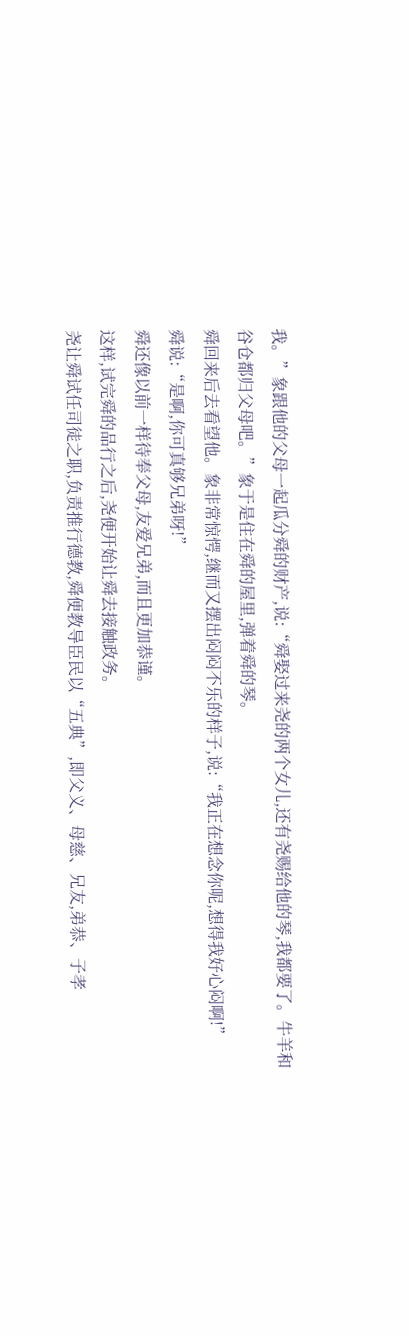我。”象跟他的父母一起瓜分舜的财产,说:“舜娶过来尧的两个女儿,还有尧赐给他的琴,我都要了。牛羊和谷仓都归父母吧。”象于是住在舜的屋里,弹着舜的琴。
舜回来后去看望他。象非常惊愕,继而又摆出闷闷不乐的样子,说:“我正在想念你呢,想得我好心闷啊!”
舜说:“是啊,你可真够兄弟呀!”
舜还像以前一样待奉父母,友爱兄弟,而且更加恭谨。
这样,试完舜的品行之后,尧便开始让舜去接触政务。
尧让舜试任司徒之职,负责推行德教,舜便教导臣民以“五典”,即父义、母慈、兄友,弟恭、子孝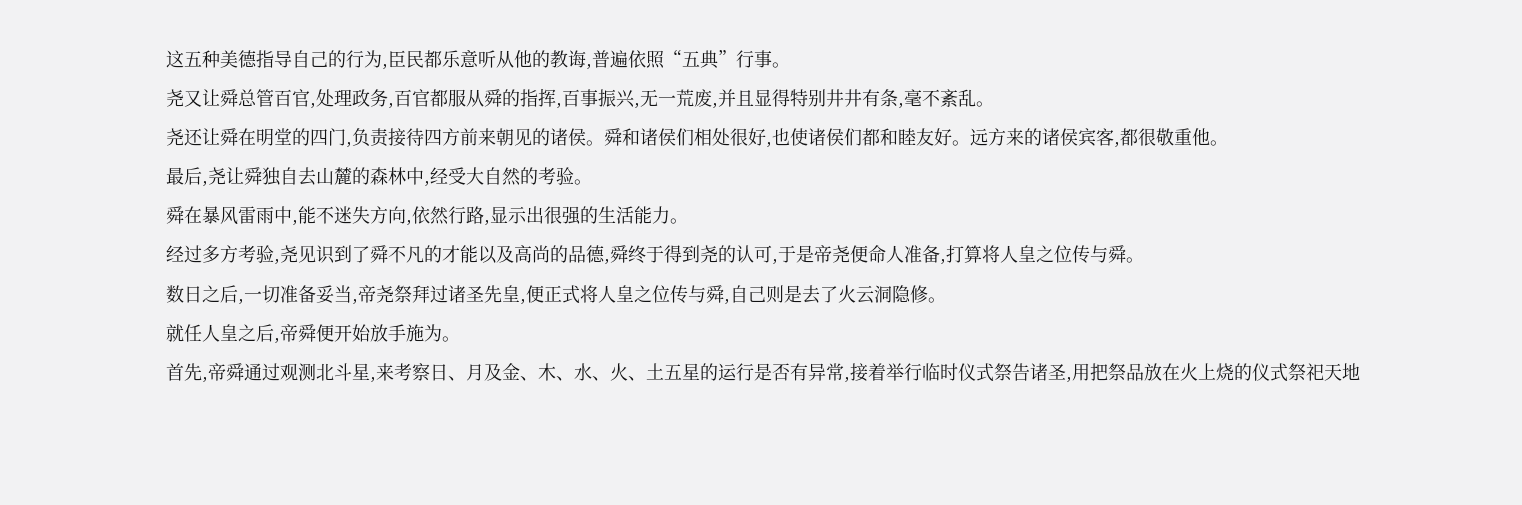这五种美德指导自己的行为,臣民都乐意听从他的教诲,普遍依照“五典”行事。
尧又让舜总管百官,处理政务,百官都服从舜的指挥,百事振兴,无一荒废,并且显得特别井井有条,毫不紊乱。
尧还让舜在明堂的四门,负责接待四方前来朝见的诸侯。舜和诸侯们相处很好,也使诸侯们都和睦友好。远方来的诸侯宾客,都很敬重他。
最后,尧让舜独自去山麓的森林中,经受大自然的考验。
舜在暴风雷雨中,能不迷失方向,依然行路,显示出很强的生活能力。
经过多方考验,尧见识到了舜不凡的才能以及高尚的品德,舜终于得到尧的认可,于是帝尧便命人准备,打算将人皇之位传与舜。
数日之后,一切准备妥当,帝尧祭拜过诸圣先皇,便正式将人皇之位传与舜,自己则是去了火云洞隐修。
就任人皇之后,帝舜便开始放手施为。
首先,帝舜通过观测北斗星,来考察日、月及金、木、水、火、土五星的运行是否有异常,接着举行临时仪式祭告诸圣,用把祭品放在火上烧的仪式祭祀天地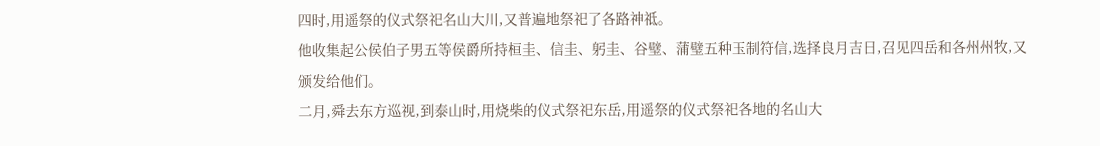四时,用遥祭的仪式祭祀名山大川,又普遍地祭祀了各路神祗。
他收集起公侯伯子男五等侯爵所持桓圭、信圭、躬圭、谷璧、蒲璧五种玉制符信,选择良月吉日,召见四岳和各州州牧,又颁发给他们。
二月,舜去东方巡视,到泰山时,用烧柴的仪式祭祀东岳,用遥祭的仪式祭祀各地的名山大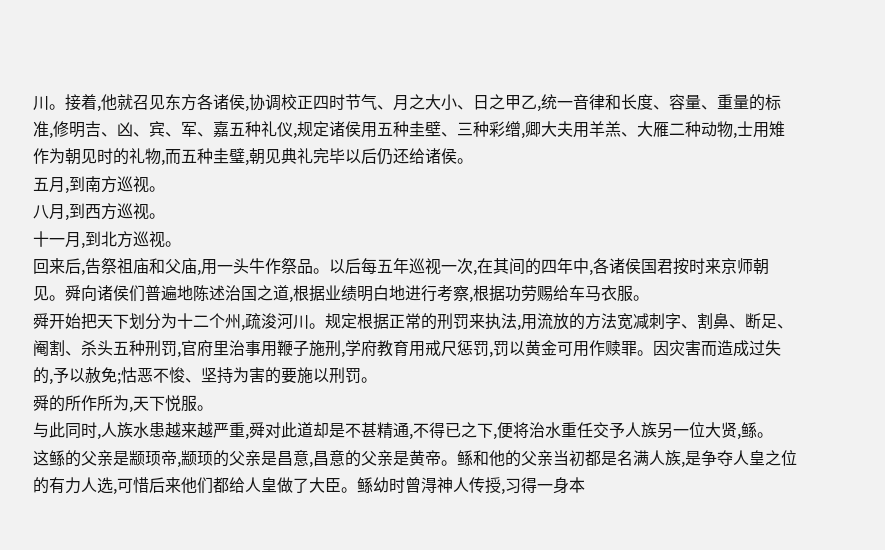川。接着,他就召见东方各诸侯,协调校正四时节气、月之大小、日之甲乙,统一音律和长度、容量、重量的标准,修明吉、凶、宾、军、嘉五种礼仪,规定诸侯用五种圭壁、三种彩缯,卿大夫用羊羔、大雁二种动物,士用雉作为朝见时的礼物,而五种圭璧,朝见典礼完毕以后仍还给诸侯。
五月,到南方巡视。
八月,到西方巡视。
十一月,到北方巡视。
回来后,告祭祖庙和父庙,用一头牛作祭品。以后每五年巡视一次,在其间的四年中,各诸侯国君按时来京师朝见。舜向诸侯们普遍地陈述治国之道,根据业绩明白地进行考察,根据功劳赐给车马衣服。
舜开始把天下划分为十二个州,疏浚河川。规定根据正常的刑罚来执法,用流放的方法宽减刺字、割鼻、断足、阉割、杀头五种刑罚,官府里治事用鞭子施刑,学府教育用戒尺惩罚,罚以黄金可用作赎罪。因灾害而造成过失的,予以赦免;怙恶不悛、坚持为害的要施以刑罚。
舜的所作所为,天下悦服。
与此同时,人族水患越来越严重,舜对此道却是不甚精通,不得已之下,便将治水重任交予人族另一位大贤,鲧。
这鲧的父亲是颛顼帝,颛顼的父亲是昌意,昌意的父亲是黄帝。鲧和他的父亲当初都是名满人族,是争夺人皇之位的有力人选,可惜后来他们都给人皇做了大臣。鲧幼时曾淂神人传授,习得一身本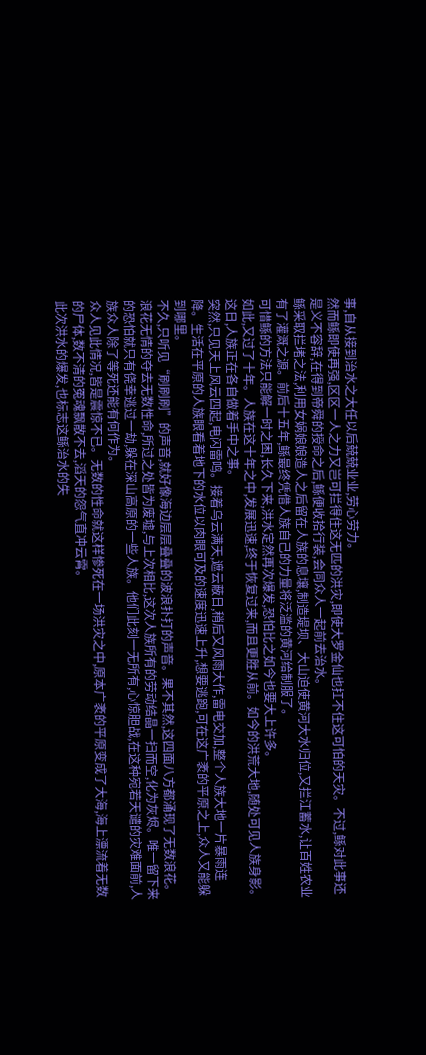事,自从接到治水之大任以后兢兢业业,劳心劳力。
然而鲧即使再强,区区一人之力又岂可拦得住这无匹的洪灾,即使大罗金仙也扛不住这可怕的天灾。不过,鲧对此事还是义不容辞,在得到帝舜的授命之后,鲧便收拾行装,会同众人一起前去治水。
鲧采取拦堵之法,利用女娲娘娘造人之后留在人族的息壤,制造堤坝、大山迫使黄河大水归位,又拦江蓄水,让百姓农业有了灌溉之源。前后十五年,鲧最终凭借人族自己的力量将泛滥的黄河给制服了。
可惜鲧的方法只能解一时之困,长久下来,洪水定然再次爆发,恐怕比之如今也要大上许多。
如此,又过了十年。人族在这十年之中,发展迅速,终于恢复过来,而且更胜从前。如今的洪荒大地,随处可见人族身影。
这日,人族正在各自做着手中之事。
突然,只见天上风云四起,电闪雷鸣。接着乌云满天,遮云蔽日,稍后又风雨大作,雷电交加,整个人族大地一片暴雨连降。生活在平原的人族眼看着地下的水位以肉眼可及的速度迅速上升,想要逃跑,可在这广袤的平原之上,众人又能躲到哪里。
不久,只听见“刷刷刷”的声音,就好像海边层层叠叠的波浪扑打的声音。果不其然,这四面八方都涌现了无数浪花。
浪花无情的夺去无数性命,所过之处皆为废墟,与上次相比,这次人族所有的劳动结晶一扫而空,化为灰烬。唯一留下来的恐怕就只有侥幸逃过一劫,躲在深山高原的一些人族。他们此刻一无所有,心惊胆战,在这种宛若天谴的灾难面前,人族众人除了等死还能有何作为。
众人见此情况,皆是震惊不已。无数的性命就这样惨死在一场洪灾之中,原本广袤的平原变成了大海,海上漂流着无数的尸体,数不清的冤魂飘散不去,滔天的怨气直冲云霄。
此次洪水的爆发,也标志这鲧治水的失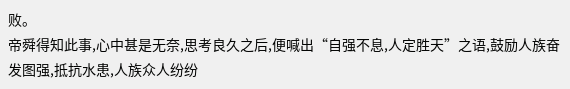败。
帝舜得知此事,心中甚是无奈,思考良久之后,便喊出“自强不息,人定胜天”之语,鼓励人族奋发图强,抵抗水患,人族众人纷纷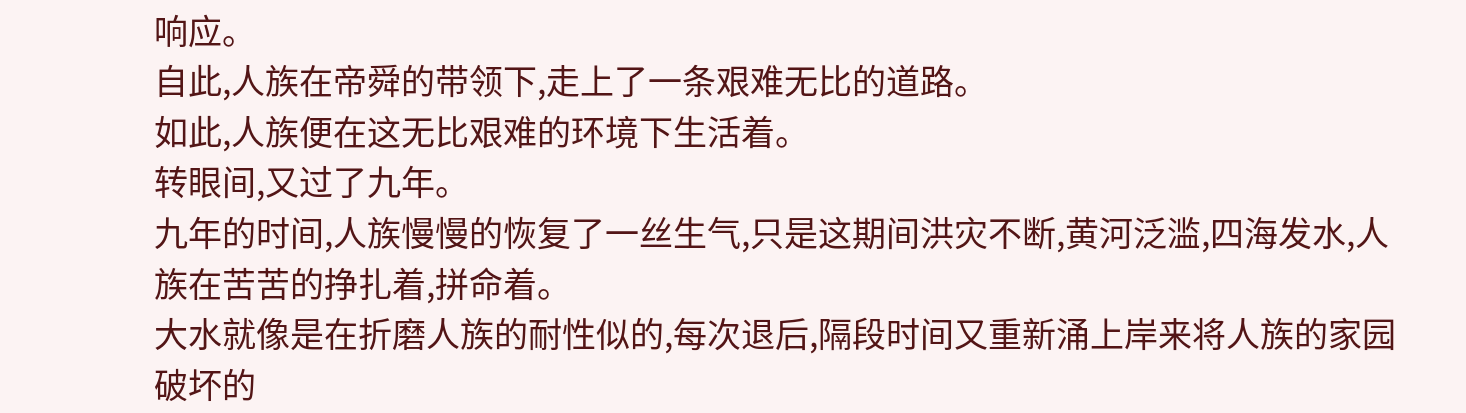响应。
自此,人族在帝舜的带领下,走上了一条艰难无比的道路。
如此,人族便在这无比艰难的环境下生活着。
转眼间,又过了九年。
九年的时间,人族慢慢的恢复了一丝生气,只是这期间洪灾不断,黄河泛滥,四海发水,人族在苦苦的挣扎着,拼命着。
大水就像是在折磨人族的耐性似的,每次退后,隔段时间又重新涌上岸来将人族的家园破坏的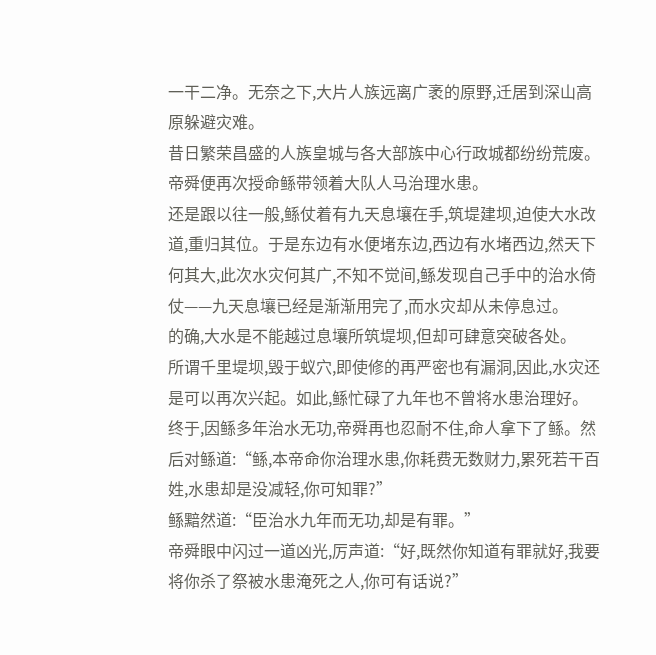一干二净。无奈之下,大片人族远离广袤的原野,迁居到深山高原躲避灾难。
昔日繁荣昌盛的人族皇城与各大部族中心行政城都纷纷荒废。
帝舜便再次授命鲧带领着大队人马治理水患。
还是跟以往一般,鲧仗着有九天息壤在手,筑堤建坝,迫使大水改道,重归其位。于是东边有水便堵东边,西边有水堵西边,然天下何其大,此次水灾何其广,不知不觉间,鲧发现自己手中的治水倚仗——九天息壤已经是渐渐用完了,而水灾却从未停息过。
的确,大水是不能越过息壤所筑堤坝,但却可肆意突破各处。
所谓千里堤坝,毁于蚁穴,即使修的再严密也有漏洞,因此,水灾还是可以再次兴起。如此,鲧忙碌了九年也不曾将水患治理好。
终于,因鲧多年治水无功,帝舜再也忍耐不住,命人拿下了鲧。然后对鲧道:“鲧,本帝命你治理水患,你耗费无数财力,累死若干百姓,水患却是没减轻,你可知罪?”
鲧黯然道:“臣治水九年而无功,却是有罪。”
帝舜眼中闪过一道凶光,厉声道:“好,既然你知道有罪就好,我要将你杀了祭被水患淹死之人,你可有话说?”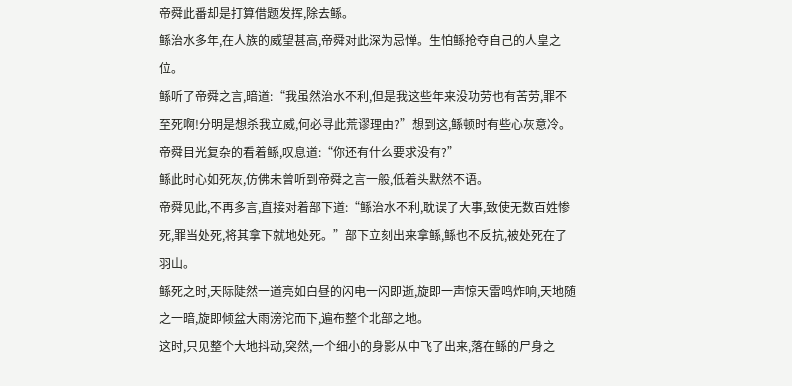帝舜此番却是打算借题发挥,除去鲧。
鲧治水多年,在人族的威望甚高,帝舜对此深为忌惮。生怕鲧抢夺自己的人皇之位。
鲧听了帝舜之言,暗道:“我虽然治水不利,但是我这些年来没功劳也有苦劳,罪不至死啊!分明是想杀我立威,何必寻此荒谬理由?”想到这,鲧顿时有些心灰意冷。
帝舜目光复杂的看着鲧,叹息道:“你还有什么要求没有?”
鲧此时心如死灰,仿佛未曾听到帝舜之言一般,低着头默然不语。
帝舜见此,不再多言,直接对着部下道:“鲧治水不利,耽误了大事,致使无数百姓惨死,罪当处死,将其拿下就地处死。”部下立刻出来拿鲧,鲧也不反抗,被处死在了羽山。
鲧死之时,天际陡然一道亮如白昼的闪电一闪即逝,旋即一声惊天雷鸣炸响,天地随之一暗,旋即倾盆大雨滂沱而下,遍布整个北部之地。
这时,只见整个大地抖动,突然,一个细小的身影从中飞了出来,落在鲧的尸身之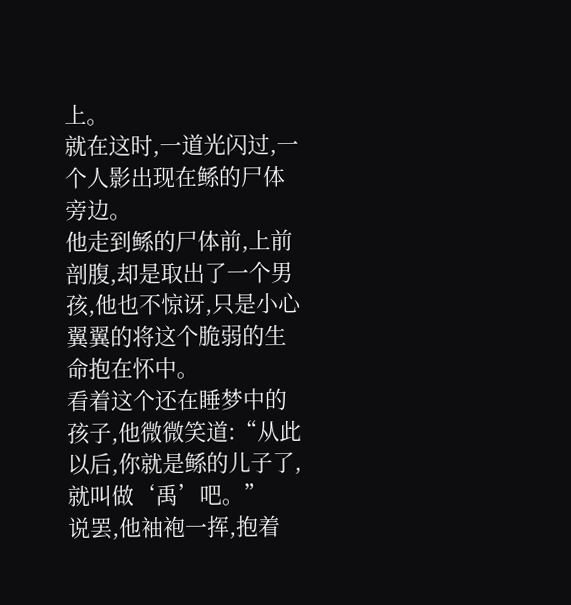上。
就在这时,一道光闪过,一个人影出现在鲧的尸体旁边。
他走到鲧的尸体前,上前剖腹,却是取出了一个男孩,他也不惊讶,只是小心翼翼的将这个脆弱的生命抱在怀中。
看着这个还在睡梦中的孩子,他微微笑道:“从此以后,你就是鲧的儿子了,就叫做‘禹’吧。”
说罢,他袖袍一挥,抱着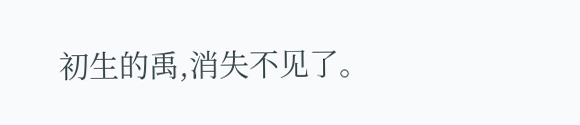初生的禹,消失不见了。